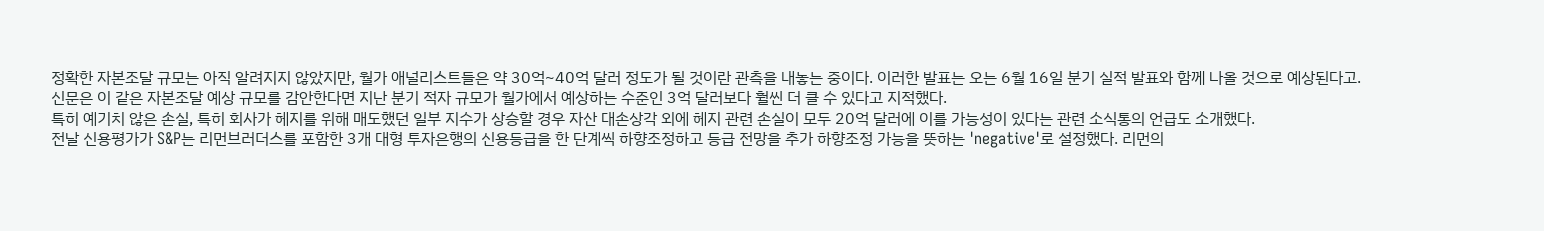정확한 자본조달 규모는 아직 알려지지 않았지만, 월가 애널리스트들은 약 30억~40억 달러 정도가 될 것이란 관측을 내놓는 중이다. 이러한 발표는 오는 6월 16일 분기 실적 발표와 함께 나올 것으로 예상된다고.
신문은 이 같은 자본조달 예상 규모를 감안한다면 지난 분기 적자 규모가 월가에서 예상하는 수준인 3억 달러보다 훨씬 더 클 수 있다고 지적했다.
특히 예기치 않은 손실, 특히 회사가 헤지를 위해 매도했던 일부 지수가 상승할 경우 자산 대손상각 외에 헤지 관련 손실이 모두 20억 달러에 이를 가능성이 있다는 관련 소식통의 언급도 소개했다.
전날 신용평가가 S&P는 리먼브러더스를 포함한 3개 대형 투자은행의 신용등급을 한 단계씩 하향조정하고 등급 전망을 추가 하향조정 가능을 뜻하는 'negative'로 설정했다. 리먼의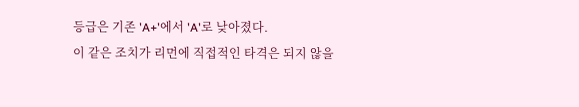등급은 기존 'A+'에서 'A'로 낮아졌다.
이 같은 조치가 리먼에 직접적인 타격은 되지 않을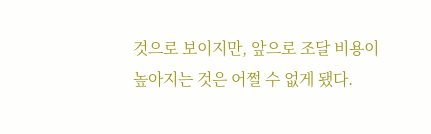것으로 보이지만, 앞으로 조달 비용이 높아지는 것은 어쩔 수 없게 됐다.